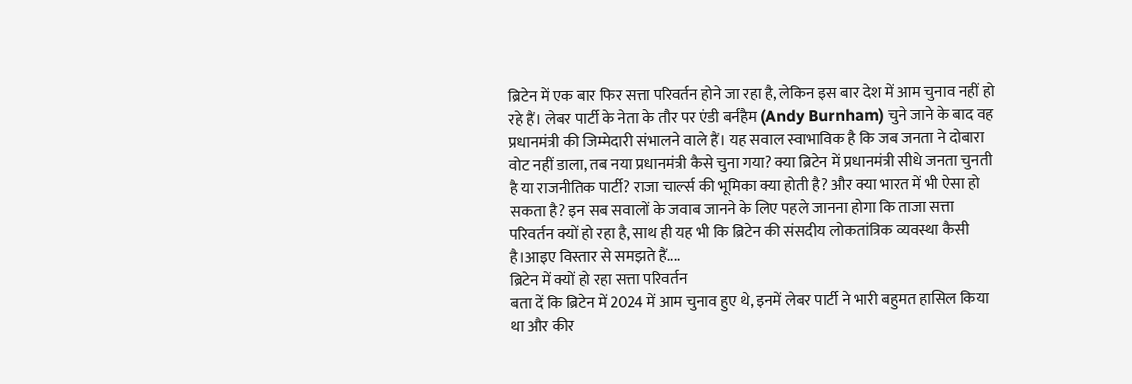ब्रिटेन में एक बार फिर सत्ता परिवर्तन होने जा रहा है, लेकिन इस बार देश में आम चुनाव नहीं हो रहे हैं। लेबर पार्टी के नेता के तौर पर एंडी बर्नहैम (Andy Burnham) चुने जाने के बाद वह प्रधानमंत्री की जिम्मेदारी संभालने वाले हैं। यह सवाल स्वाभाविक है कि जब जनता ने दोबारा वोट नहीं डाला, तब नया प्रधानमंत्री कैसे चुना गया? क्या ब्रिटेन में प्रधानमंत्री सीधे जनता चुनती है या राजनीतिक पार्टी? राजा चार्ल्स की भूमिका क्या होती है? और क्या भारत में भी ऐसा हो सकता है? इन सब सवालों के जवाब जानने के लिए पहले जानना होगा कि ताजा सत्ता परिवर्तन क्यों हो रहा है, साथ ही यह भी कि ब्रिटेन की संसदीय लोकतांत्रिक व्यवस्था कैसी है।आइए विस्तार से समझते हैं....
ब्रिटेन में क्यों हो रहा सत्ता परिवर्तन
बता दें कि ब्रिटेन में 2024 में आम चुनाव हुए थे, इनमें लेबर पार्टी ने भारी बहुमत हासिल किया था और कीर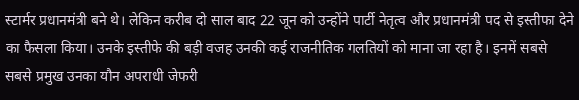स्टार्मर प्रधानमंत्री बने थे। लेकिन करीब दो साल बाद 22 जून को उन्होंने पार्टी नेतृत्व और प्रधानमंत्री पद से इस्तीफा देने का फैसला किया। उनके इस्तीफे की बड़ी वजह उनकी कई राजनीतिक गलतियों को माना जा रहा है। इनमें सबसे सबसे प्रमुख उनका यौन अपराधी जेफरी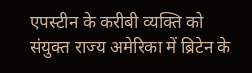एपस्टीन के करीबी व्यक्ति को संयुक्त राज्य अमेरिका में ब्रिटेन के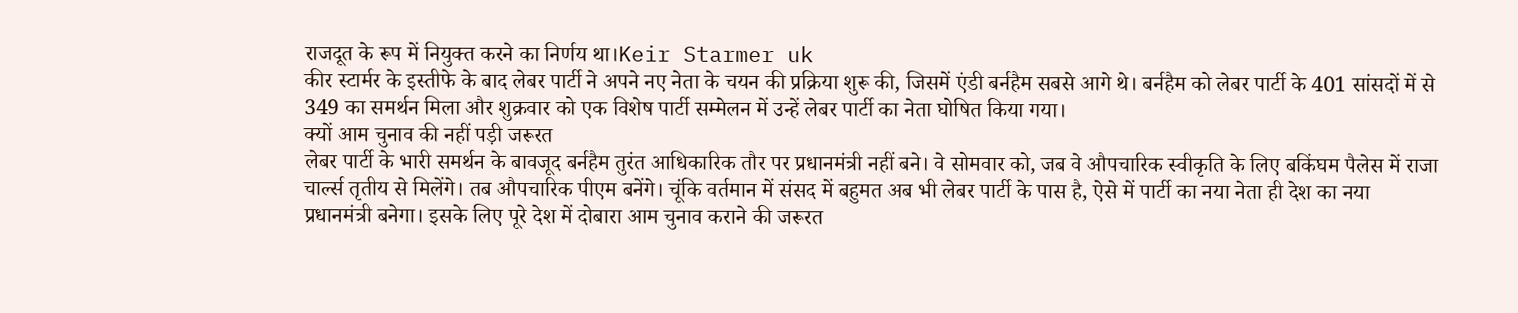राजदूत के रूप में नियुक्त करने का निर्णय था।Keir Starmer uk
कीर स्टार्मर के इस्तीफे के बाद लेबर पार्टी ने अपने नए नेता के चयन की प्रक्रिया शुरू की, जिसमें एंडी बर्नहैम सबसे आगे थे। बर्नहैम को लेबर पार्टी के 401 सांसदों में से 349 का समर्थन मिला और शुक्रवार को एक विशेष पार्टी सम्मेलन में उन्हें लेबर पार्टी का नेता घोषित किया गया।
क्यों आम चुनाव की नहीं पड़ी जरूरत
लेबर पार्टी के भारी समर्थन के बावजूद बर्नहैम तुरंत आधिकारिक तौर पर प्रधानमंत्री नहीं बने। वे सोमवार को, जब वे औपचारिक स्वीकृति के लिए बकिंघम पैलेस में राजा चार्ल्स तृतीय से मिलेंगे। तब औपचारिक पीएम बनेंगे। चूंकि वर्तमान में संसद में बहुमत अब भी लेबर पार्टी के पास है, ऐसे में पार्टी का नया नेता ही देश का नया प्रधानमंत्री बनेगा। इसके लिए पूरे देश में दोबारा आम चुनाव कराने की जरूरत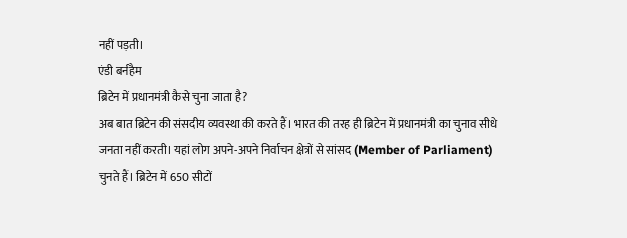नहीं पड़ती।
एंडी बर्नहैम
ब्रिटेन में प्रधानमंत्री कैसे चुना जाता है?
अब बात ब्रिटेन की संसदीय व्यवस्था की करते हैं। भारत की तरह ही ब्रिटेन में प्रधानमंत्री का चुनाव सीधे जनता नहीं करती। यहां लोग अपने-अपने निर्वाचन क्षेत्रों से सांसद (Member of Parliament) चुनते हैं। ब्रिटेन में 650 सीटों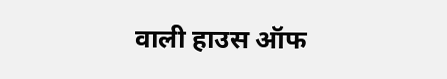वाली हाउस ऑफ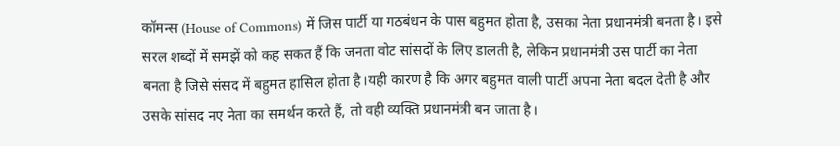कॉमन्स (House of Commons) में जिस पार्टी या गठबंधन के पास बहुमत होता है, उसका नेता प्रधानमंत्री बनता है। इसे सरल शब्दों में समझें को कह सकत हैं कि जनता वोट सांसदों के लिए डालती है, लेकिन प्रधानमंत्री उस पार्टी का नेता बनता है जिसे संसद में बहुमत हासिल होता है।यही कारण है कि अगर बहुमत वाली पार्टी अपना नेता बदल देती है और उसके सांसद नए नेता का समर्थन करते हैं, तो वही व्यक्ति प्रधानमंत्री बन जाता है।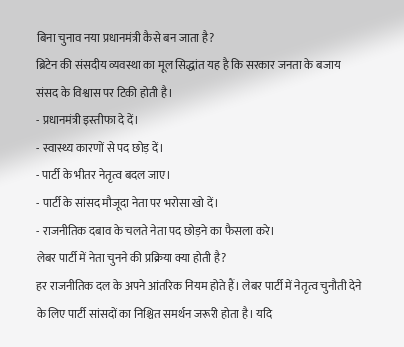बिना चुनाव नया प्रधानमंत्री कैसे बन जाता है?
ब्रिटेन की संसदीय व्यवस्था का मूल सिद्धांत यह है कि सरकार जनता के बजाय संसद के विश्वास पर टिकी होती है।
- प्रधानमंत्री इस्तीफा दे दें।
- स्वास्थ्य कारणों से पद छोड़ दें।
- पार्टी के भीतर नेतृत्व बदल जाए।
- पार्टी के सांसद मौजूदा नेता पर भरोसा खो दें।
- राजनीतिक दबाव के चलते नेता पद छोड़ने का फैसला करे।
लेबर पार्टी में नेता चुनने की प्रक्रिया क्या होती है?
हर राजनीतिक दल के अपने आंतरिक नियम होते हैं। लेबर पार्टी में नेतृत्व चुनौती देने के लिए पार्टी सांसदों का निश्चित समर्थन जरूरी होता है। यदि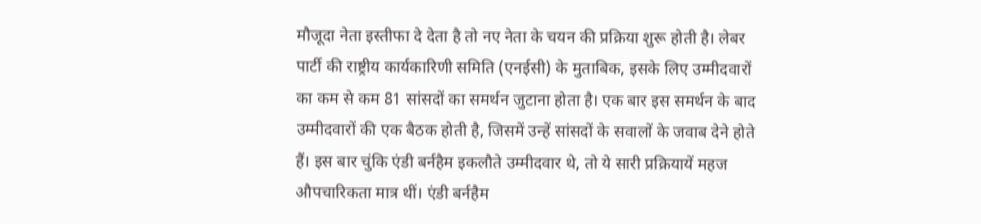मौजूदा नेता इस्तीफा दे देता है तो नए नेता के चयन की प्रक्रिया शुरू होती है। लेबर पार्टी की राष्ट्रीय कार्यकारिणी समिति (एनईसी) के मुताबिक, इसके लिए उम्मीदवारों का कम से कम 81 सांसदों का समर्थन जुटाना होता है। एक बार इस समर्थन के बाद उम्मीदवारों की एक बैठक होती है, जिसमें उन्हें सांसदों के सवालों के जवाब देने होते हैं। इस बार चुंकि एंडी बर्नहैम इकलौते उम्मीदवार थे, तो ये सारी प्रक्रियायें महज औपचारिकता मात्र थीं। एंडी बर्नहैम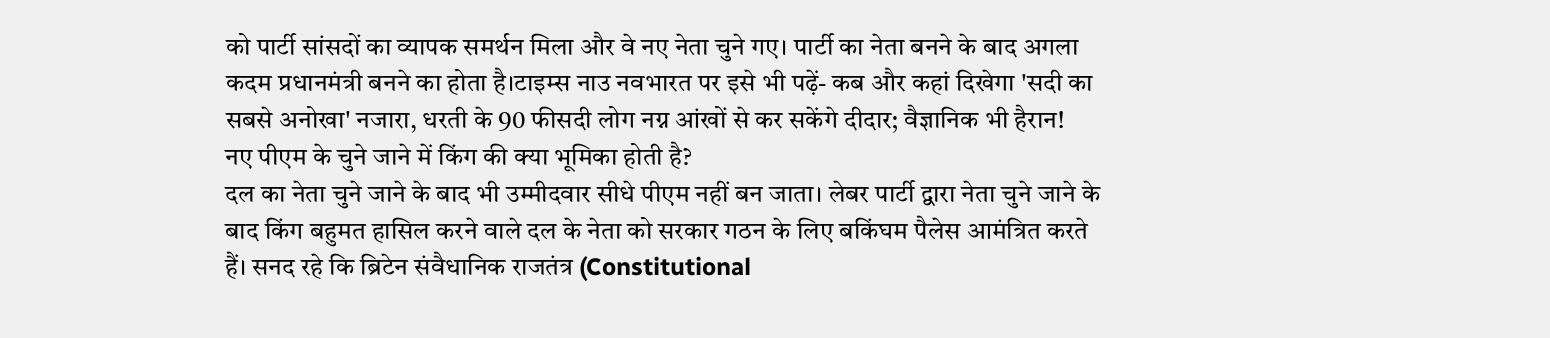को पार्टी सांसदों का व्यापक समर्थन मिला और वे नए नेता चुने गए। पार्टी का नेता बनने के बाद अगला कदम प्रधानमंत्री बनने का होता है।टाइम्स नाउ नवभारत पर इसे भी पढ़ें- कब और कहां दिखेगा 'सदी का सबसे अनोखा' नजारा, धरती के 90 फीसदी लोग नग्न आंखों से कर सकेंगे दीदार; वैज्ञानिक भी हैरान!
नए पीएम के चुने जाने में किंग की क्या भूमिका होती है?
दल का नेता चुने जाने के बाद भी उम्मीदवार सीधे पीएम नहीं बन जाता। लेबर पार्टी द्वारा नेता चुने जाने के बाद किंग बहुमत हासिल करने वाले दल के नेता को सरकार गठन के लिए बकिंघम पैलेस आमंत्रित करते हैं। सनद रहे कि ब्रिटेन संवैधानिक राजतंत्र (Constitutional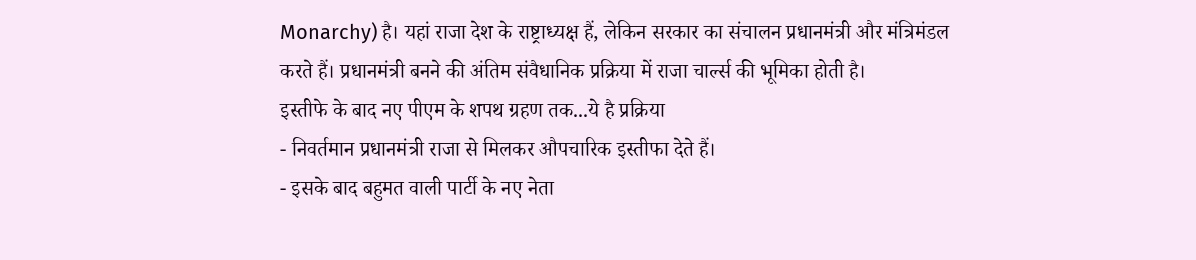Monarchy) है। यहां राजा देश के राष्ट्राध्यक्ष हैं, लेकिन सरकार का संचालन प्रधानमंत्री और मंत्रिमंडल करते हैं। प्रधानमंत्री बनने की अंतिम संवैधानिक प्रक्रिया में राजा चार्ल्स की भूमिका होती है।
इस्तीफे के बाद नए पीएम के शपथ ग्रहण तक...ये है प्रक्रिया
- निवर्तमान प्रधानमंत्री राजा से मिलकर औपचारिक इस्तीफा देते हैं।
- इसके बाद बहुमत वाली पार्टी के नए नेता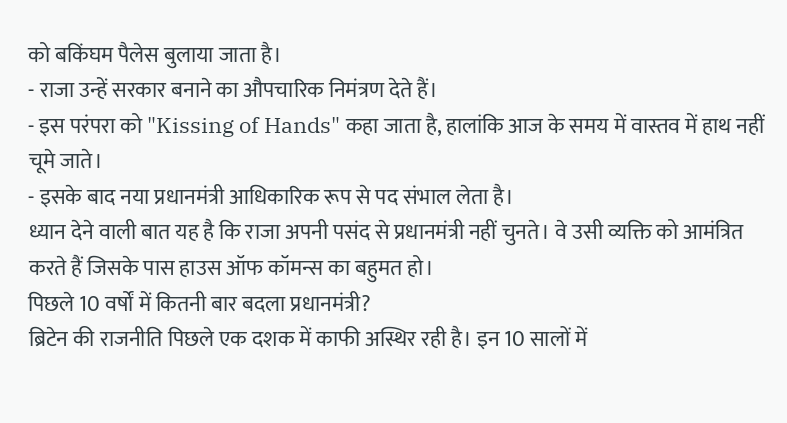को बकिंघम पैलेस बुलाया जाता है।
- राजा उन्हें सरकार बनाने का औपचारिक निमंत्रण देते हैं।
- इस परंपरा को "Kissing of Hands" कहा जाता है, हालांकि आज के समय में वास्तव में हाथ नहीं चूमे जाते।
- इसके बाद नया प्रधानमंत्री आधिकारिक रूप से पद संभाल लेता है।
ध्यान देने वाली बात यह है कि राजा अपनी पसंद से प्रधानमंत्री नहीं चुनते। वे उसी व्यक्ति को आमंत्रित करते हैं जिसके पास हाउस ऑफ कॉमन्स का बहुमत हो।
पिछले 10 वर्षों में कितनी बार बदला प्रधानमंत्री?
ब्रिटेन की राजनीति पिछले एक दशक में काफी अस्थिर रही है। इन 10 सालों में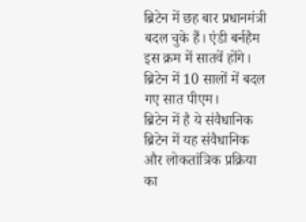ब्रिटेन में छह बार प्रधानमंत्री बदल चुके हैं। एंडी बर्नहैम इस क्रम में सातवें होंगे।
ब्रिटेन में 10 सालों में बदल गए सात पीएम।
ब्रिटेन में है ये संवैधानिक
ब्रिटेन में यह संवैधानिक और लोकतांत्रिक प्रक्रिया का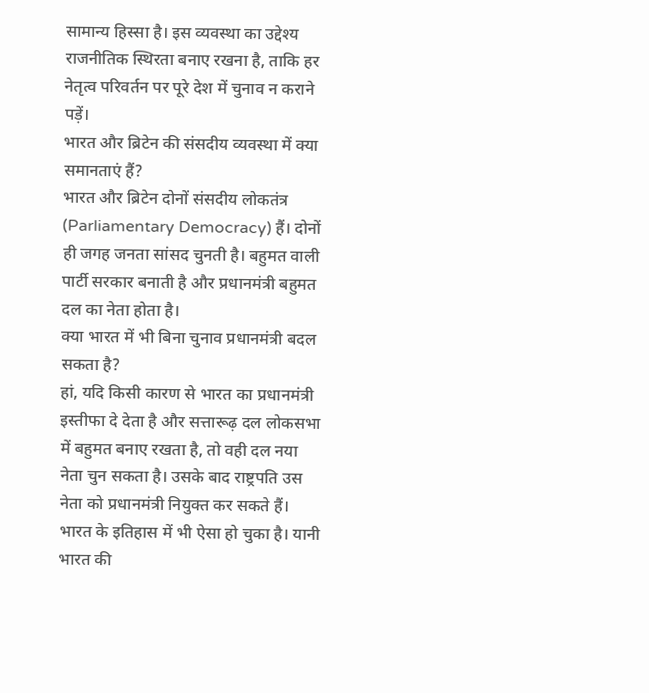सामान्य हिस्सा है। इस व्यवस्था का उद्देश्य राजनीतिक स्थिरता बनाए रखना है, ताकि हर नेतृत्व परिवर्तन पर पूरे देश में चुनाव न कराने पड़ें।
भारत और ब्रिटेन की संसदीय व्यवस्था में क्या समानताएं हैं?
भारत और ब्रिटेन दोनों संसदीय लोकतंत्र (Parliamentary Democracy) हैं। दोनों ही जगह जनता सांसद चुनती है। बहुमत वाली पार्टी सरकार बनाती है और प्रधानमंत्री बहुमत दल का नेता होता है।
क्या भारत में भी बिना चुनाव प्रधानमंत्री बदल सकता है?
हां, यदि किसी कारण से भारत का प्रधानमंत्री इस्तीफा दे देता है और सत्तारूढ़ दल लोकसभा में बहुमत बनाए रखता है, तो वही दल नया नेता चुन सकता है। उसके बाद राष्ट्रपति उस नेता को प्रधानमंत्री नियुक्त कर सकते हैं। भारत के इतिहास में भी ऐसा हो चुका है। यानी भारत की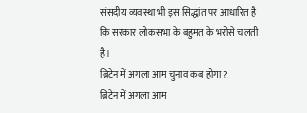संसदीय व्यवस्था भी इस सिद्धांत पर आधारित है कि सरकार लोकसभा के बहुमत के भरोसे चलती है।
ब्रिटेन में अगला आम चुनाव कब होगा?
ब्रिटेन में अगला आम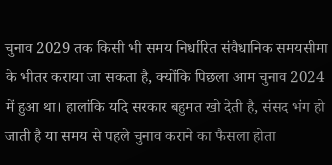चुनाव 2029 तक किसी भी समय निर्धारित संवैधानिक समयसीमा के भीतर कराया जा सकता है, क्योंकि पिछला आम चुनाव 2024 में हुआ था। हालांकि यदि सरकार बहुमत खो देती है, संसद भंग हो जाती है या समय से पहले चुनाव कराने का फैसला होता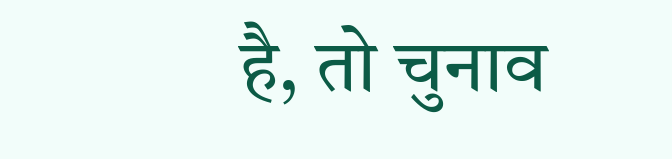है, तो चुनाव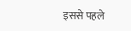इससे पहले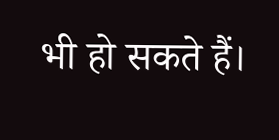भी हो सकते हैं।